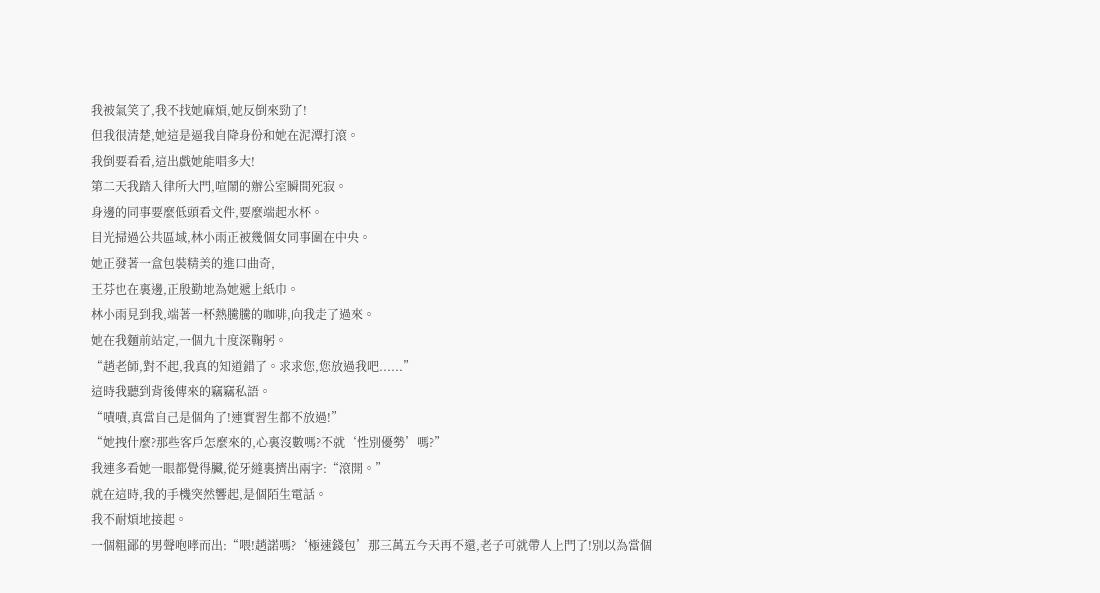我被氣笑了,我不找她麻煩,她反倒來勁了!
但我很清楚,她這是逼我自降身份和她在泥潭打滾。
我倒要看看,這出戲她能唱多大!
第二天我踏入律所大門,喧鬧的辦公室瞬間死寂。
身邊的同事要麼低頭看文件,要麼端起水杯。
目光掃過公共區域,林小雨正被幾個女同事圍在中央。
她正發著一盒包裝精美的進口曲奇,
王芬也在裏邊,正殷勤地為她遞上紙巾。
林小雨見到我,端著一杯熱騰騰的咖啡,向我走了過來。
她在我麵前站定,一個九十度深鞠躬。
“趙老師,對不起,我真的知道錯了。求求您,您放過我吧......”
這時我聽到背後傳來的竊竊私語。
“嘖嘖,真當自己是個角了!連實習生都不放過!”
“她拽什麼?那些客戶怎麼來的,心裏沒數嗎?不就‘性別優勢’嗎?”
我連多看她一眼都覺得臟,從牙縫裏擠出兩字:“滾開。”
就在這時,我的手機突然響起,是個陌生電話。
我不耐煩地接起。
一個粗鄙的男聲咆哮而出:“喂!趙諾嗎?‘極速錢包’那三萬五今天再不還,老子可就帶人上門了!別以為當個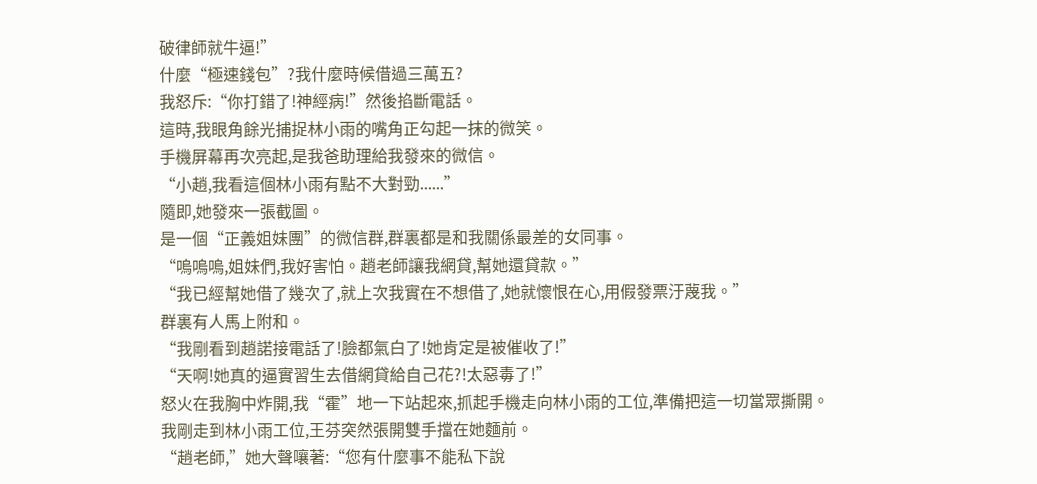破律師就牛逼!”
什麼“極速錢包”?我什麼時候借過三萬五?
我怒斥:“你打錯了!神經病!”然後掐斷電話。
這時,我眼角餘光捕捉林小雨的嘴角正勾起一抹的微笑。
手機屏幕再次亮起,是我爸助理給我發來的微信。
“小趙,我看這個林小雨有點不大對勁......”
隨即,她發來一張截圖。
是一個“正義姐妹團”的微信群,群裏都是和我關係最差的女同事。
“嗚嗚嗚,姐妹們,我好害怕。趙老師讓我網貸,幫她還貸款。”
“我已經幫她借了幾次了,就上次我實在不想借了,她就懷恨在心,用假發票汙蔑我。”
群裏有人馬上附和。
“我剛看到趙諾接電話了!臉都氣白了!她肯定是被催收了!”
“天啊!她真的逼實習生去借網貸給自己花?!太惡毒了!”
怒火在我胸中炸開,我“霍”地一下站起來,抓起手機走向林小雨的工位,準備把這一切當眾撕開。
我剛走到林小雨工位,王芬突然張開雙手擋在她麵前。
“趙老師,”她大聲嚷著:“您有什麼事不能私下說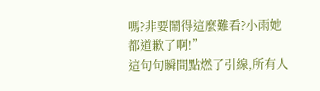嗎?非要鬧得這麼難看?小雨她都道歉了啊!”
這句句瞬間點燃了引線,所有人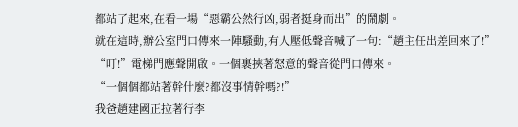都站了起來,在看一場“惡霸公然行凶,弱者挺身而出”的鬧劇。
就在這時,辦公室門口傳來一陣騷動,有人壓低聲音喊了一句:“趙主任出差回來了!”
“叮!”電梯門應聲開啟。一個裹挾著怒意的聲音從門口傳來。
“一個個都站著幹什麼?都沒事情幹嗎?!”
我爸趙建國正拉著行李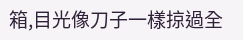箱,目光像刀子一樣掠過全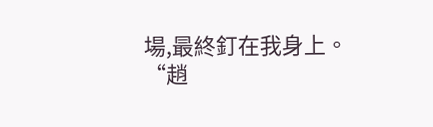場,最終釘在我身上。
“趙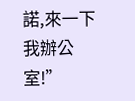諾,來一下我辦公室!”